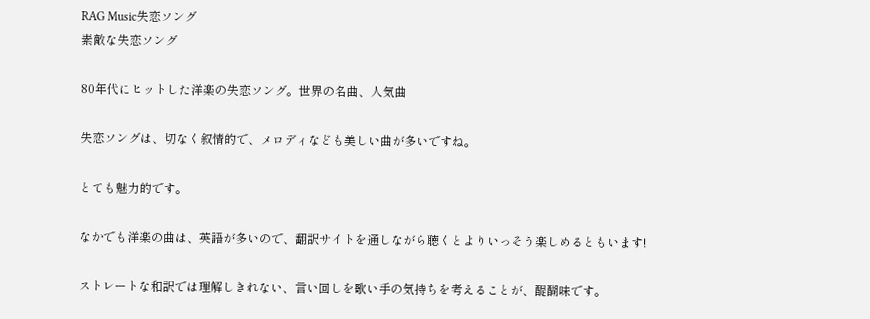RAG Music失恋ソング
素敵な失恋ソング

80年代にヒットした洋楽の失恋ソング。世界の名曲、人気曲

失恋ソングは、切なく叙情的で、メロディなども美しい曲が多いですね。

とても魅力的です。

なかでも洋楽の曲は、英語が多いので、翻訳サイトを通しながら聴くとよりいっそう楽しめるともいます!

ストレートな和訳では理解しきれない、言い回しを歌い手の気持ちを考えることが、醍醐味です。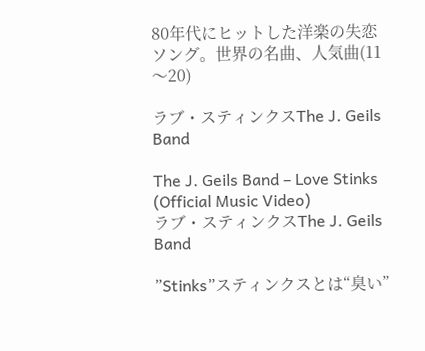80年代にヒットした洋楽の失恋ソング。世界の名曲、人気曲(11〜20)

ラブ・スティンクスThe J. Geils Band

The J. Geils Band – Love Stinks (Official Music Video)
ラブ・スティンクスThe J. Geils Band

”Stinks”スティンクスとは“臭い”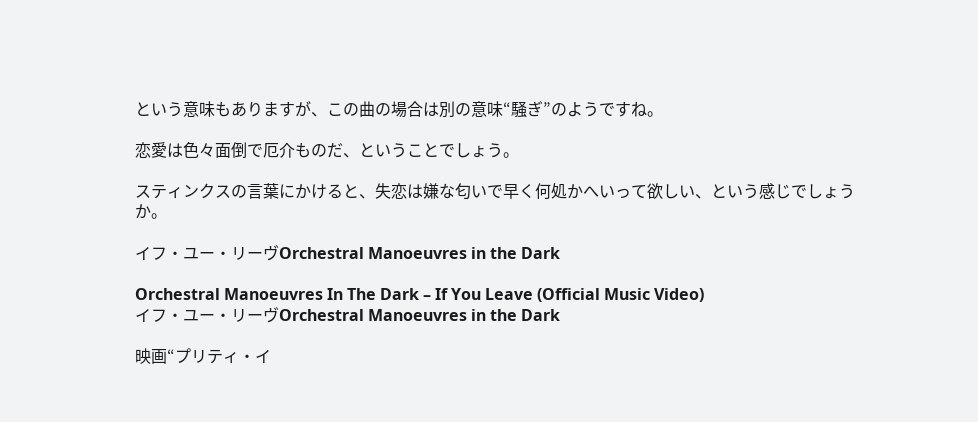という意味もありますが、この曲の場合は別の意味“騒ぎ”のようですね。

恋愛は色々面倒で厄介ものだ、ということでしょう。

スティンクスの言葉にかけると、失恋は嫌な匂いで早く何処かへいって欲しい、という感じでしょうか。

イフ・ユー・リーヴOrchestral Manoeuvres in the Dark

Orchestral Manoeuvres In The Dark – If You Leave (Official Music Video)
イフ・ユー・リーヴOrchestral Manoeuvres in the Dark

映画“プリティ・イ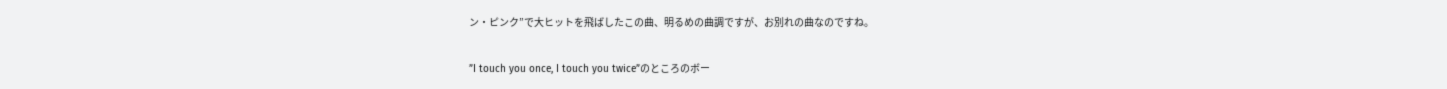ン・ピンク”で大ヒットを飛ばしたこの曲、明るめの曲調ですが、お別れの曲なのですね。

”I touch you once, I touch you twice”のところのボー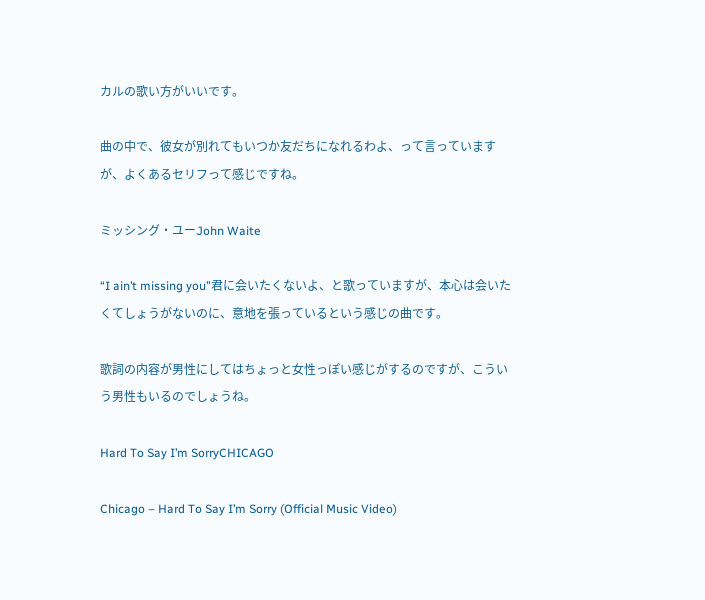カルの歌い方がいいです。

曲の中で、彼女が別れてもいつか友だちになれるわよ、って言っていますが、よくあるセリフって感じですね。

ミッシング・ユーJohn Waite

“I ain’t missing you”君に会いたくないよ、と歌っていますが、本心は会いたくてしょうがないのに、意地を張っているという感じの曲です。

歌詞の内容が男性にしてはちょっと女性っぽい感じがするのですが、こういう男性もいるのでしょうね。

Hard To Say I’m SorryCHICAGO

Chicago – Hard To Say I’m Sorry (Official Music Video)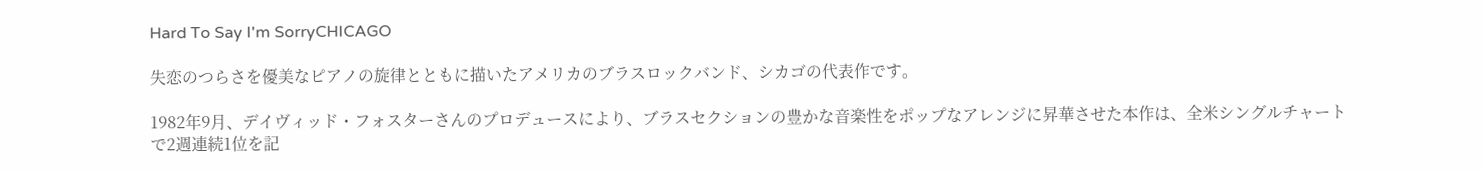Hard To Say I'm SorryCHICAGO

失恋のつらさを優美なピアノの旋律とともに描いたアメリカのブラスロックバンド、シカゴの代表作です。

1982年9月、デイヴィッド・フォスターさんのプロデュースにより、ブラスセクションの豊かな音楽性をポップなアレンジに昇華させた本作は、全米シングルチャートで2週連続1位を記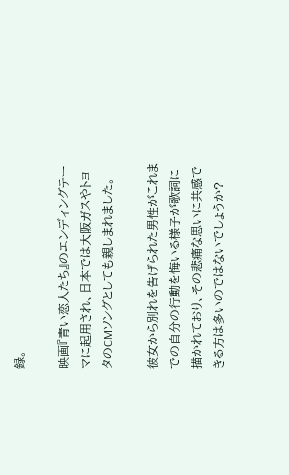録。

映画『青い恋人たち』のエンディングテーマに起用され、日本では大阪ガスやトヨタのCMソングとしても親しまれました。

彼女から別れを告げられた男性がこれまでの自分の行動を悔いる様子が歌詞に描かれており、その悲痛な思いに共感できる方は多いのではないでしょうか?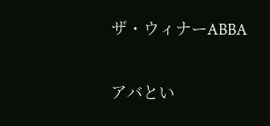ザ・ウィナーABBA

アバとい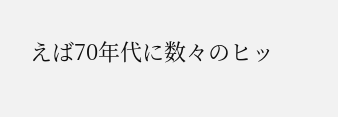えば70年代に数々のヒッ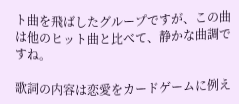ト曲を飛ばしたグループですが、この曲は他のヒット曲と比べて、静かな曲調ですね。

歌詞の内容は恋愛をカードゲームに例え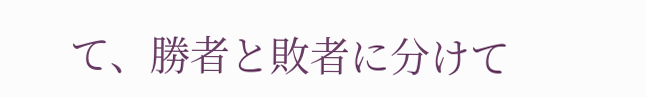て、勝者と敗者に分けて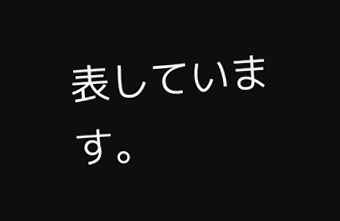表しています。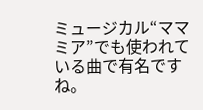ミュージカル“ママミア”でも使われている曲で有名ですね。